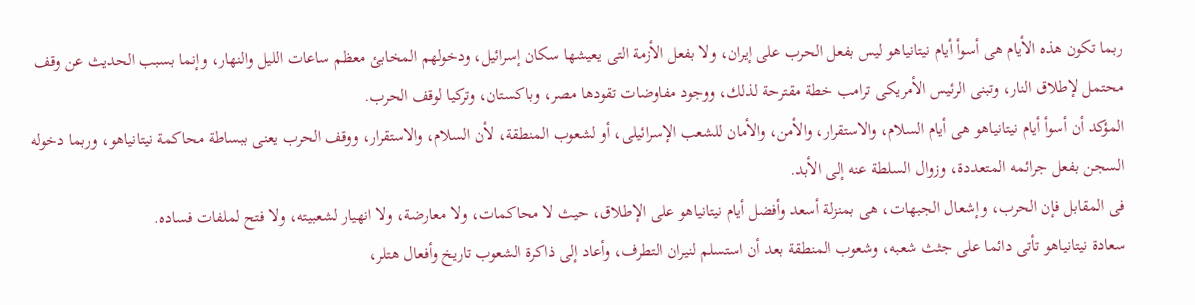ربما تكون هذه الأيام هى أسوأ أيام نيتانياهو ليس بفعل الحرب على إيران، ولا بفعل الأزمة التى يعيشها سكان إسرائيل، ودخولهم المخابئ معظم ساعات الليل والنهار، وإنما بسبب الحديث عن وقف محتمل لإطلاق النار، وتبنى الرئيس الأمريكى ترامب خطة مقترحة لذلك، ووجود مفاوضات تقودها مصر، وباكستان، وتركيا لوقف الحرب.
المؤكد أن أسوأ أيام نيتانياهو هى أيام السلام، والاستقرار، والأمن، والأمان للشعب الإسرائيلى، أو لشعوب المنطقة، لأن السلام، والاستقرار، ووقف الحرب يعنى ببساطة محاكمة نيتانياهو، وربما دخوله السجن بفعل جرائمه المتعددة، وزوال السلطة عنه إلى الأبد.
فى المقابل فإن الحرب، وإشعال الجبهات، هى بمنزلة أسعد وأفضل أيام نيتانياهو على الإطلاق، حيث لا محاكمات، ولا معارضة، ولا انهيار لشعبيته، ولا فتح لملفات فساده.
سعادة نيتانياهو تأتى دائما على جثث شعبه، وشعوب المنطقة بعد أن استسلم لنيران التطرف، وأعاد إلى ذاكرة الشعوب تاريخ وأفعال هتلر،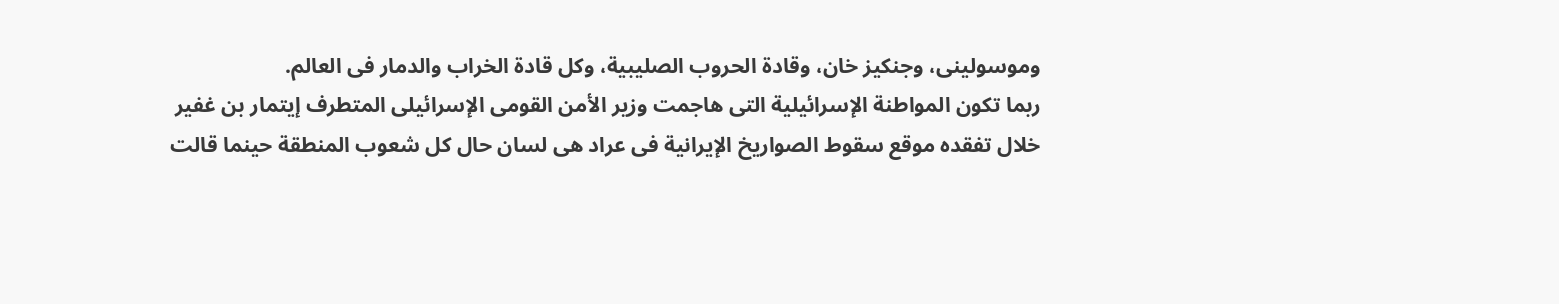وموسولينى، وجنكيز خان، وقادة الحروب الصليبية، وكل قادة الخراب والدمار فى العالم.
ربما تكون المواطنة الإسرائيلية التى هاجمت وزير الأمن القومى الإسرائيلى المتطرف إيتمار بن غفير خلال تفقده موقع سقوط الصواريخ الإيرانية فى عراد هى لسان حال كل شعوب المنطقة حينما قالت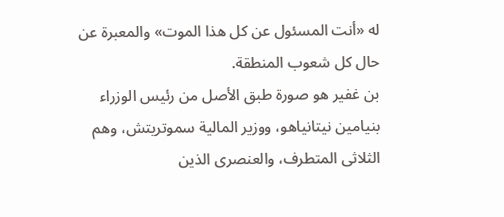له «أنت المسئول عن كل هذا الموت» والمعبرة عن حال كل شعوب المنطقة.
بن غفير هو صورة طبق الأصل من رئيس الوزراء بنيامين نيتانياهو، ووزير المالية سموتريتش، وهم الثلاثى المتطرف، والعنصرى الذين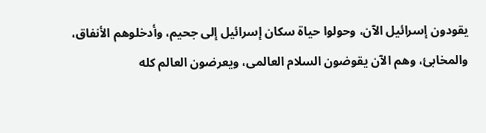يقودون إسرائيل الآن، وحولوا حياة سكان إسرائيل إلى جحيم، وأدخلوهم الأنفاق، والمخابئ، وهم الآن يقوضون السلام العالمى، ويعرضون العالم كله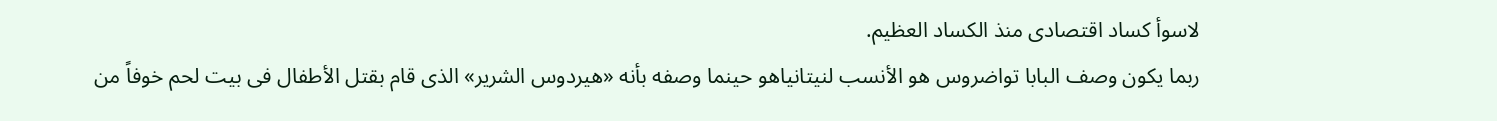لاسوأ كساد اقتصادى منذ الكساد العظيم.
ربما يكون وصف البابا تواضروس هو الأنسب لنيتانياهو حينما وصفه بأنه «هيردوس الشرير» الذى قام بقتل الأطفال فى بيت لحم خوفاً من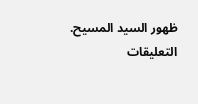ظهور السيد المسيح.
التعليقات